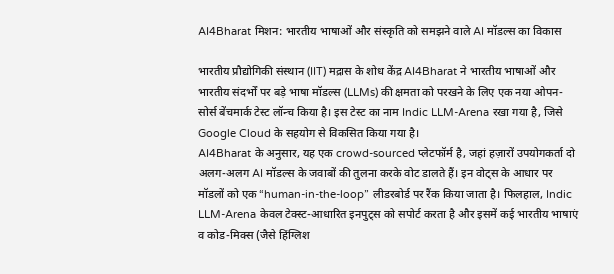AI4Bharat मिशन: भारतीय भाषाओं और संस्कृति को समझने वाले AI मॉडल्स का विकास

भारतीय प्रौद्योगिकी संस्थान (IIT) मद्रास के शोध केंद्र AI4Bharat ने भारतीय भाषाओं और भारतीय संदर्भों पर बड़े भाषा मॉडल्स (LLMs) की क्षमता को परखने के लिए एक नया ओपन-सोर्स बेंचमार्क टेस्ट लॉन्च किया है। इस टेस्ट का नाम Indic LLM-Arena रखा गया है, जिसे Google Cloud के सहयोग से विकसित किया गया है।
AI4Bharat के अनुसार, यह एक crowd-sourced प्लेटफॉर्म है, जहां हज़ारों उपयोगकर्ता दो अलग-अलग AI मॉडल्स के जवाबों की तुलना करके वोट डालते हैं। इन वोट्स के आधार पर मॉडलों को एक “human-in-the-loop” लीडरबोर्ड पर रैंक किया जाता है। फिलहाल, Indic LLM-Arena केवल टेक्स्ट-आधारित इनपुट्स को सपोर्ट करता है और इसमें कई भारतीय भाषाएं व कोड-मिक्स (जैसे हिंग्लिश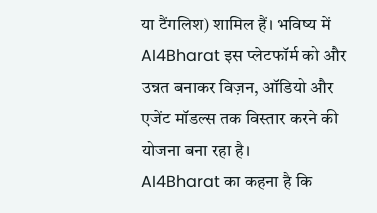या टैंगलिश) शामिल हैं। भविष्य में AI4Bharat इस प्लेटफॉर्म को और उन्नत बनाकर विज़न, ऑडियो और एजेंट मॉडल्स तक विस्तार करने की योजना बना रहा है।
AI4Bharat का कहना है कि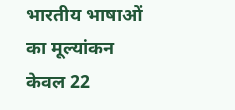भारतीय भाषाओं का मूल्यांकन केवल 22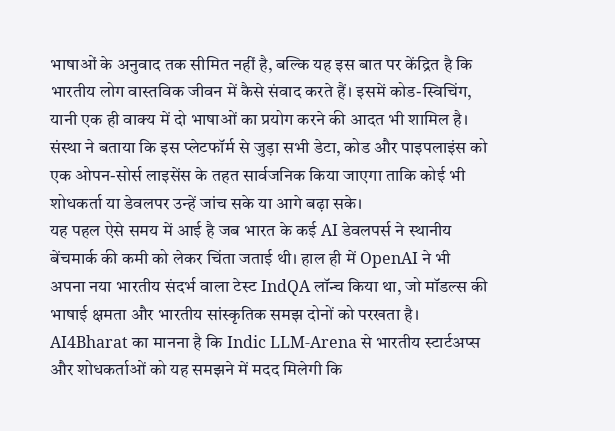भाषाओं के अनुवाद तक सीमित नहीं है, बल्कि यह इस बात पर केंद्रित है कि भारतीय लोग वास्तविक जीवन में कैसे संवाद करते हैं। इसमें कोड-स्विचिंग, यानी एक ही वाक्य में दो भाषाओं का प्रयोग करने की आदत भी शामिल है। संस्था ने बताया कि इस प्लेटफॉर्म से जुड़ा सभी डेटा, कोड और पाइपलाइंस को एक ओपन-सोर्स लाइसेंस के तहत सार्वजनिक किया जाएगा ताकि कोई भी शोधकर्ता या डेवलपर उन्हें जांच सके या आगे बढ़ा सके।
यह पहल ऐसे समय में आई है जब भारत के कई AI डेवलपर्स ने स्थानीय बेंचमार्क की कमी को लेकर चिंता जताई थी। हाल ही में OpenAI ने भी अपना नया भारतीय संदर्भ वाला टेस्ट IndQA लॉन्च किया था, जो मॉडल्स की भाषाई क्षमता और भारतीय सांस्कृतिक समझ दोनों को परखता है। AI4Bharat का मानना है कि Indic LLM-Arena से भारतीय स्टार्टअप्स और शोधकर्ताओं को यह समझने में मदद मिलेगी कि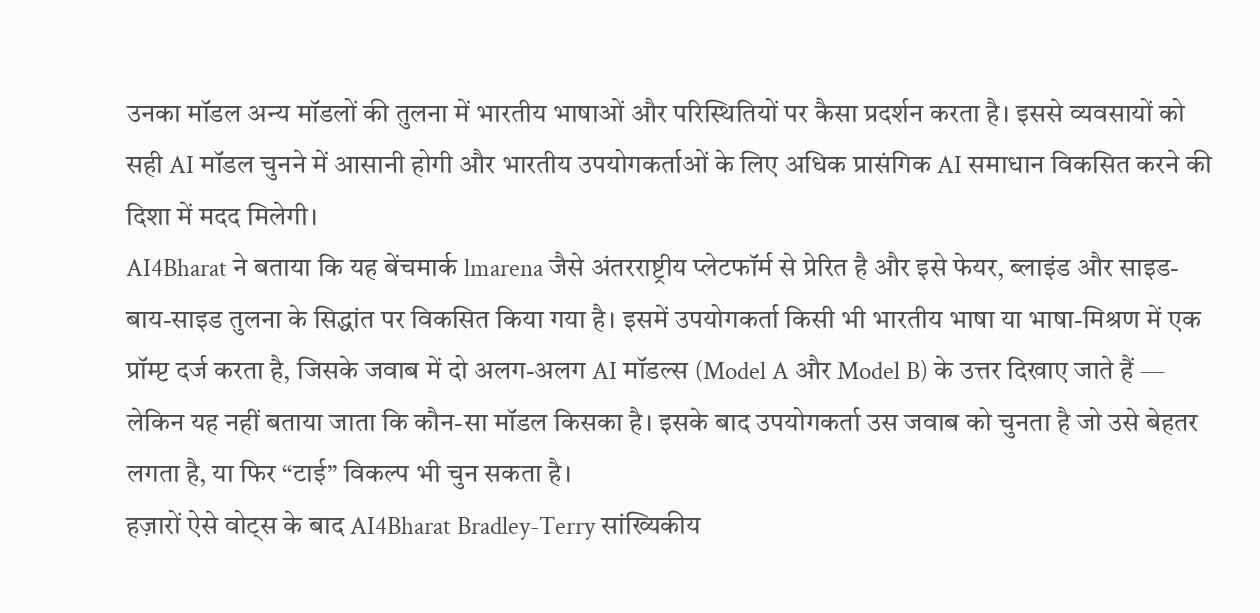उनका मॉडल अन्य मॉडलों की तुलना में भारतीय भाषाओं और परिस्थितियों पर कैसा प्रदर्शन करता है। इससे व्यवसायों को सही AI मॉडल चुनने में आसानी होगी और भारतीय उपयोगकर्ताओं के लिए अधिक प्रासंगिक AI समाधान विकसित करने की दिशा में मदद मिलेगी।
AI4Bharat ने बताया कि यह बेंचमार्क lmarena जैसे अंतरराष्ट्रीय प्लेटफॉर्म से प्रेरित है और इसे फेयर, ब्लाइंड और साइड-बाय-साइड तुलना के सिद्धांत पर विकसित किया गया है। इसमें उपयोगकर्ता किसी भी भारतीय भाषा या भाषा-मिश्रण में एक प्रॉम्प्ट दर्ज करता है, जिसके जवाब में दो अलग-अलग AI मॉडल्स (Model A और Model B) के उत्तर दिखाए जाते हैं — लेकिन यह नहीं बताया जाता कि कौन-सा मॉडल किसका है। इसके बाद उपयोगकर्ता उस जवाब को चुनता है जो उसे बेहतर लगता है, या फिर “टाई” विकल्प भी चुन सकता है।
हज़ारों ऐसे वोट्स के बाद AI4Bharat Bradley-Terry सांख्यिकीय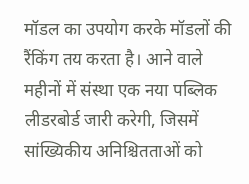मॉडल का उपयोग करके मॉडलों की रैंकिंग तय करता है। आने वाले महीनों में संस्था एक नया पब्लिक लीडरबोर्ड जारी करेगी, जिसमें सांख्यिकीय अनिश्चितताओं को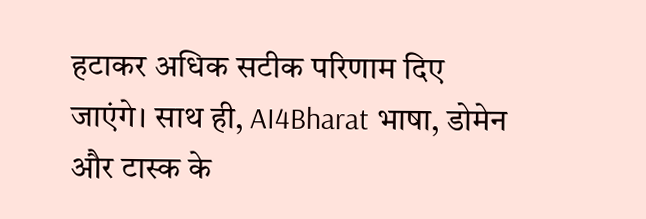हटाकर अधिक सटीक परिणाम दिए जाएंगे। साथ ही, AI4Bharat भाषा, डोमेन और टास्क के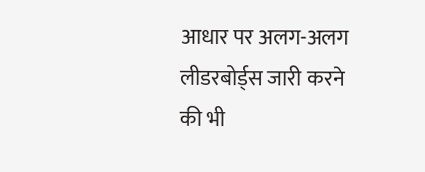आधार पर अलग-अलग लीडरबोर्ड्स जारी करने की भी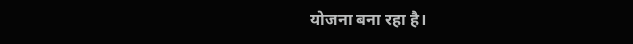योजना बना रहा है।